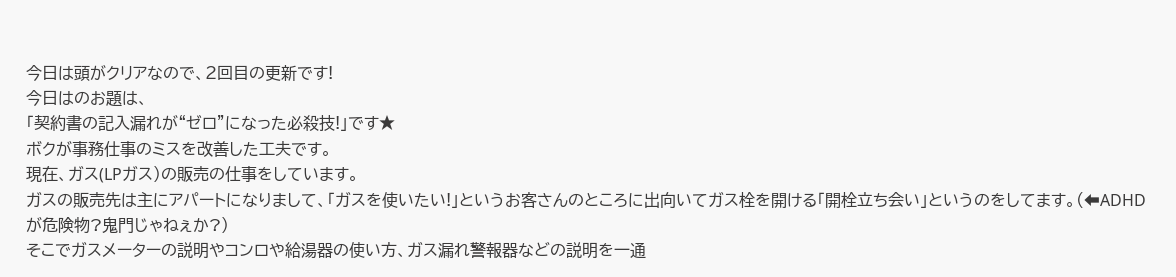今日は頭がクリアなので、2回目の更新です!
今日はのお題は、
「契約書の記入漏れが“ゼロ”になった必殺技!」です★
ボクが事務仕事のミスを改善した工夫です。
現在、ガス(LPガス)の販売の仕事をしています。
ガスの販売先は主にアパートになりまして、「ガスを使いたい!」というお客さんのところに出向いてガス栓を開ける「開栓立ち会い」というのをしてます。(⬅ADHDが危険物?鬼門じゃねぇか?)
そこでガスメーターの説明やコンロや給湯器の使い方、ガス漏れ警報器などの説明を一通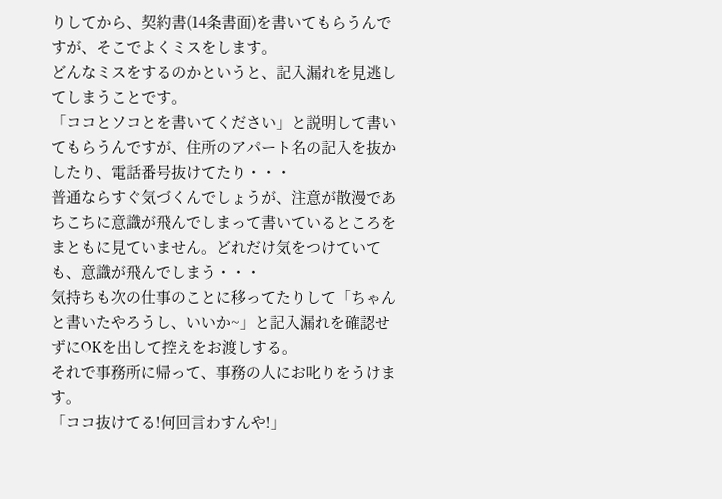りしてから、契約書(14条書面)を書いてもらうんですが、そこでよくミスをします。
どんなミスをするのかというと、記入漏れを見逃してしまうことです。
「ココとソコとを書いてください」と説明して書いてもらうんですが、住所のアパート名の記入を抜かしたり、電話番号抜けてたり・・・
普通ならすぐ気づくんでしょうが、注意が散漫であちこちに意識が飛んでしまって書いているところをまともに見ていません。どれだけ気をつけていても、意識が飛んでしまう・・・
気持ちも次の仕事のことに移ってたりして「ちゃんと書いたやろうし、いいか~」と記入漏れを確認せずにOKを出して控えをお渡しする。
それで事務所に帰って、事務の人にお叱りをうけます。
「ココ抜けてる!何回言わすんや!」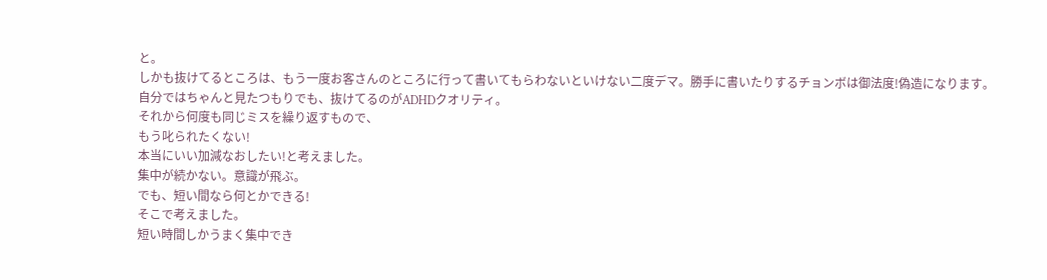と。
しかも抜けてるところは、もう一度お客さんのところに行って書いてもらわないといけない二度デマ。勝手に書いたりするチョンボは御法度!偽造になります。
自分ではちゃんと見たつもりでも、抜けてるのがADHDクオリティ。
それから何度も同じミスを繰り返すもので、
もう叱られたくない!
本当にいい加減なおしたい!と考えました。
集中が続かない。意識が飛ぶ。
でも、短い間なら何とかできる!
そこで考えました。
短い時間しかうまく集中でき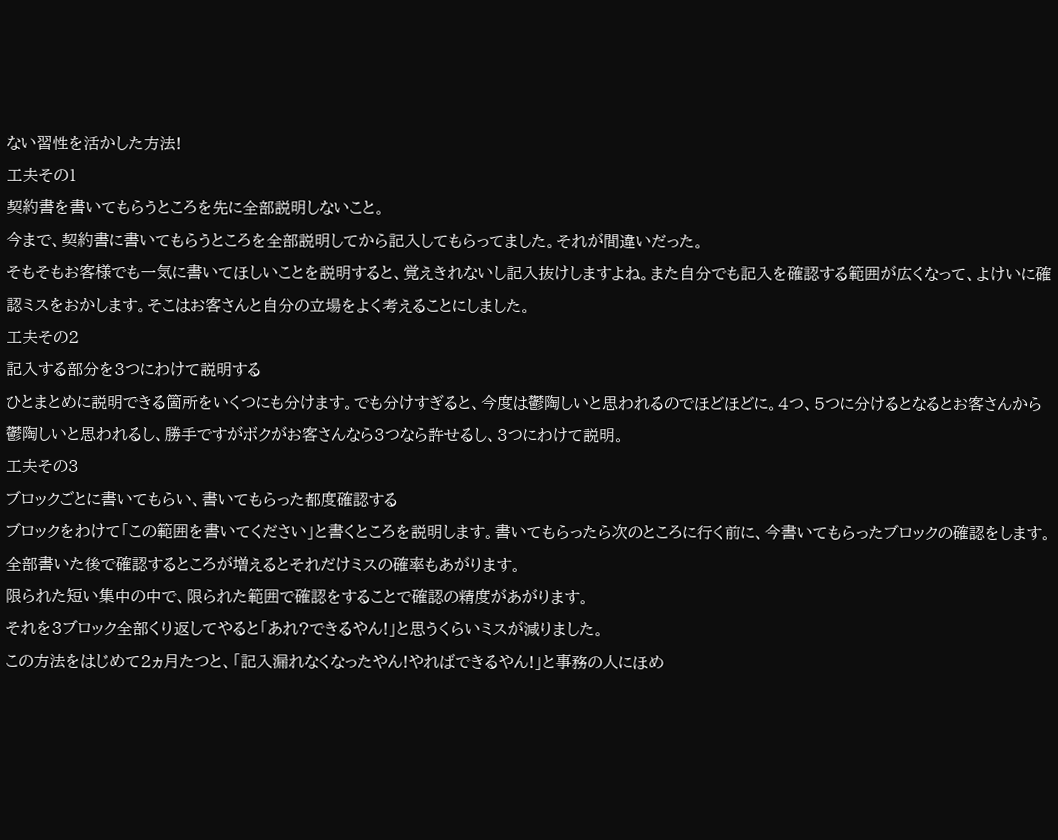ない習性を活かした方法!
工夫その1
契約書を書いてもらうところを先に全部説明しないこと。
今まで、契約書に書いてもらうところを全部説明してから記入してもらってました。それが間違いだった。
そもそもお客様でも一気に書いてほしいことを説明すると、覚えきれないし記入抜けしますよね。また自分でも記入を確認する範囲が広くなって、よけいに確認ミスをおかします。そこはお客さんと自分の立場をよく考えることにしました。
工夫その2
記入する部分を3つにわけて説明する
ひとまとめに説明できる箇所をいくつにも分けます。でも分けすぎると、今度は鬱陶しいと思われるのでほどほどに。4つ、5つに分けるとなるとお客さんから鬱陶しいと思われるし、勝手ですがボクがお客さんなら3つなら許せるし、3つにわけて説明。
工夫その3
ブロックごとに書いてもらい、書いてもらった都度確認する
ブロックをわけて「この範囲を書いてください」と書くところを説明します。書いてもらったら次のところに行く前に、今書いてもらったブロックの確認をします。全部書いた後で確認するところが増えるとそれだけミスの確率もあがります。
限られた短い集中の中で、限られた範囲で確認をすることで確認の精度があがります。
それを3ブロック全部くり返してやると「あれ?できるやん!」と思うくらいミスが減りました。
この方法をはじめて2ヵ月たつと、「記入漏れなくなったやん!やればできるやん!」と事務の人にほめ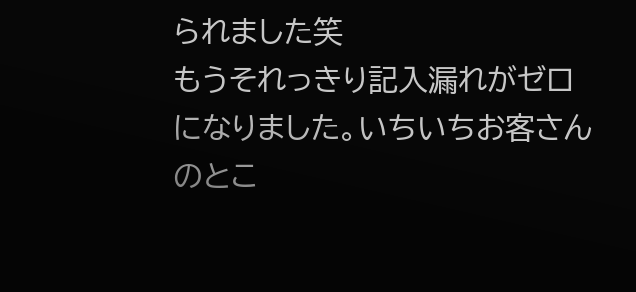られました笑
もうそれっきり記入漏れがゼロになりました。いちいちお客さんのとこ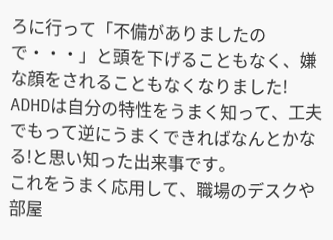ろに行って「不備がありましたので・・・」と頭を下げることもなく、嫌な顔をされることもなくなりました!
ADHDは自分の特性をうまく知って、工夫でもって逆にうまくできればなんとかなる!と思い知った出来事です。
これをうまく応用して、職場のデスクや部屋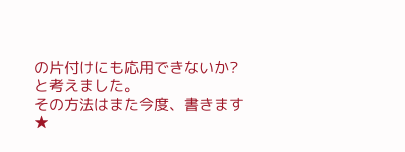の片付けにも応用できないか?と考えました。
その方法はまた今度、書きます★